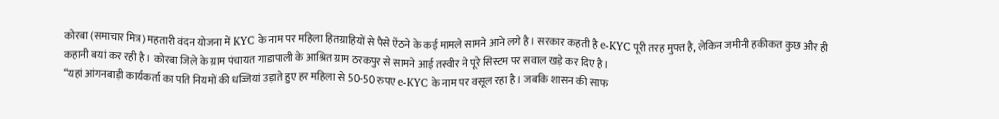कोरबा (समाचार मित्र) महतारी वंदन योजना में KYC के नाम पर महिला हितग्राहियों से पैसे ऐंठने के कई मामले सामने आने लगे है। सरकार कहती है e-KYC पूरी तरह मुफ्त है, लेकिन जमीनी हकीकत कुछ और ही कहानी बयां कर रही है। कोरबा जिले के ग्राम पंचायत गाडापाली के आश्रित ग्राम ठरकपुर से सामने आई तस्वीर ने पूरे सिस्टम पर सवाल खड़े कर दिए है।
“यहां आंगनबाड़ी कार्यकर्ता का पति नियमों की धज्जियां उड़ाते हुए हर महिला से 50-50 रुपए e-KYC के नाम पर वसूल रहा है। जबकि शासन की साफ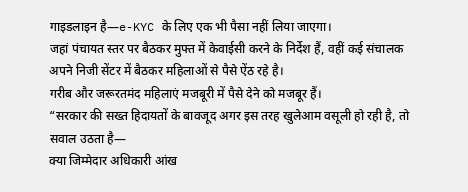गाइडलाइन है—e-KYC के लिए एक भी पैसा नहीं लिया जाएगा।
जहां पंचायत स्तर पर बैठकर मुफ्त में केवाईसी करने के निर्देश हैं, वहीं कई संचालक अपने निजी सेंटर में बैठकर महिलाओं से पैसे ऐंठ रहे है।
गरीब और जरूरतमंद महिलाएं मजबूरी में पैसे देने को मजबूर हैं।
“सरकार की सख्त हिदायतों के बावजूद अगर इस तरह खुलेआम वसूली हो रही है, तो सवाल उठता है—
क्या जिम्मेदार अधिकारी आंख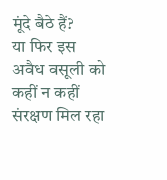मूंदे बैठे हैं?
या फिर इस अवैध वसूली को कहीं न कहीं संरक्षण मिल रहा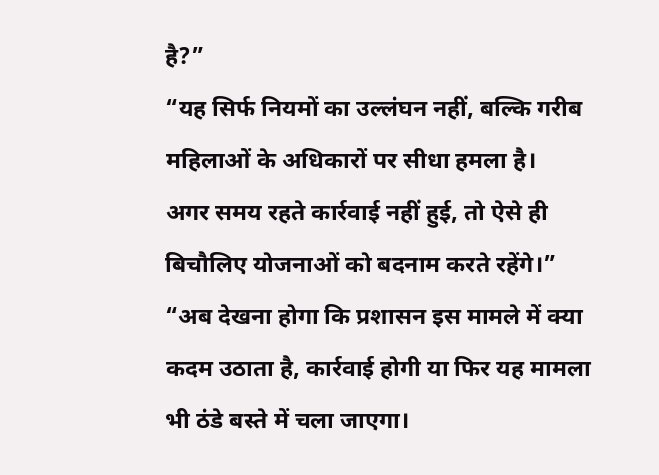है?”
“यह सिर्फ नियमों का उल्लंघन नहीं, बल्कि गरीब महिलाओं के अधिकारों पर सीधा हमला है।
अगर समय रहते कार्रवाई नहीं हुई, तो ऐसे ही बिचौलिए योजनाओं को बदनाम करते रहेंगे।”
“अब देखना होगा कि प्रशासन इस मामले में क्या कदम उठाता है, कार्रवाई होगी या फिर यह मामला भी ठंडे बस्ते में चला जाएगा।